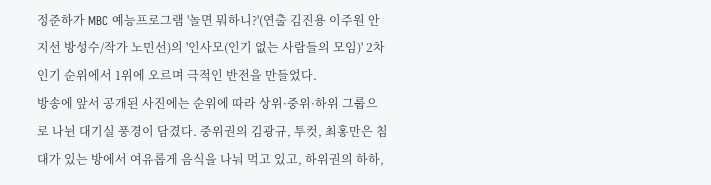정준하가 MBC 예능프로그램 '놀면 뭐하니?'(연출 김진용 이주원 안지선 방성수/작가 노민선)의 '인사모(인기 없는 사람들의 모임)' 2차 인기 순위에서 1위에 오르며 극적인 반전을 만들었다.
방송에 앞서 공개된 사진에는 순위에 따라 상위·중위·하위 그룹으로 나뉜 대기실 풍경이 담겼다. 중위권의 김광규, 투컷, 최홍만은 침대가 있는 방에서 여유롭게 음식을 나눠 먹고 있고, 하위권의 하하,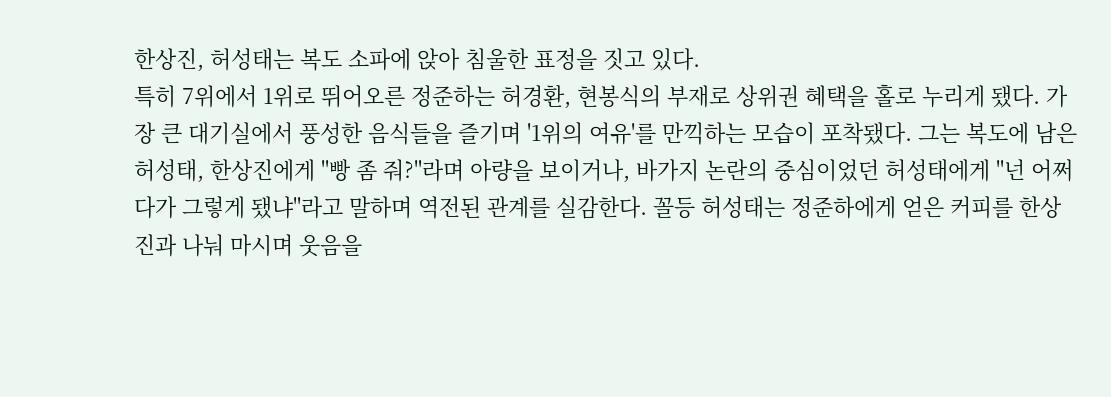한상진, 허성태는 복도 소파에 앉아 침울한 표정을 짓고 있다.
특히 7위에서 1위로 뛰어오른 정준하는 허경환, 현봉식의 부재로 상위권 혜택을 홀로 누리게 됐다. 가장 큰 대기실에서 풍성한 음식들을 즐기며 '1위의 여유'를 만끽하는 모습이 포착됐다. 그는 복도에 남은 허성태, 한상진에게 "빵 좀 줘?"라며 아량을 보이거나, 바가지 논란의 중심이었던 허성태에게 "넌 어쩌다가 그렇게 됐냐"라고 말하며 역전된 관계를 실감한다. 꼴등 허성태는 정준하에게 얻은 커피를 한상진과 나눠 마시며 웃음을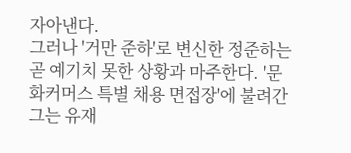자아낸다.
그러나 '거만 준하'로 변신한 정준하는 곧 예기치 못한 상황과 마주한다. '문화커머스 특별 채용 면접장'에 불려간 그는 유재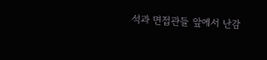석과 면접관들 앞에서 난감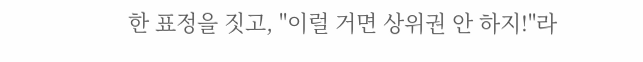한 표정을 짓고, "이럴 거면 상위권 안 하지!"라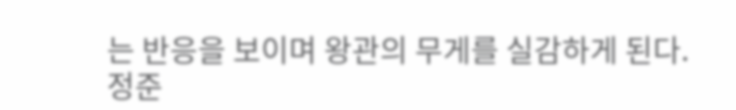는 반응을 보이며 왕관의 무게를 실감하게 된다.
정준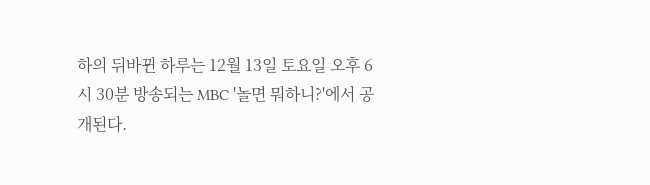하의 뒤바뀐 하루는 12월 13일 토요일 오후 6시 30분 방송되는 MBC '놀면 뭐하니?'에서 공개된다.